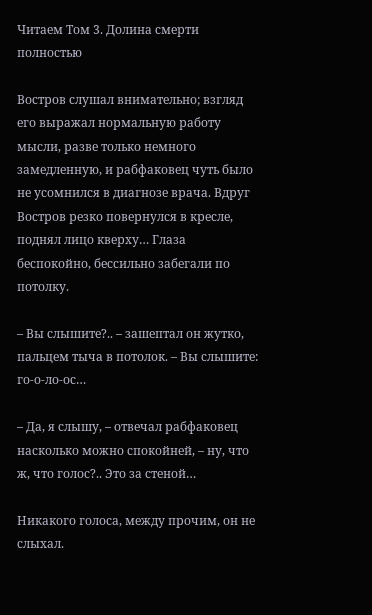Читаем Том 3. Долина смерти полностью

Востров слушал внимательно; взгляд его выражал нормальную работу мысли, разве только немного замедленную, и рабфаковец чуть было не усомнился в диагнозе врача. Вдруг Востров резко повернулся в кресле, поднял лицо кверху… Глаза беспокойно, бессильно забегали по потолку.

– Вы слышите?.. – зашептал он жутко, пальцем тыча в потолок. – Вы слышите: го-о-ло-ос…

– Да, я слышу, – отвечал рабфаковец насколько можно спокойней, – ну, что ж, что голос?.. Это за стеной…

Никакого голоса, между прочим, он не слыхал.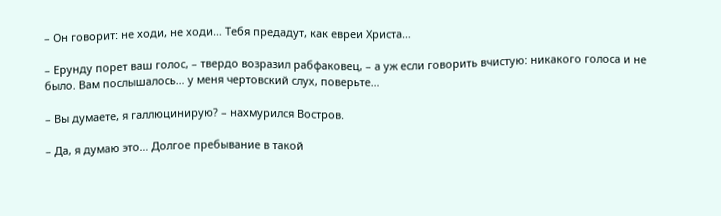– Он говорит: не ходи, не ходи… Тебя предадут, как евреи Христа…

– Ерунду порет ваш голос, – твердо возразил рабфаковец, – а уж если говорить вчистую: никакого голоса и не было. Вам послышалось… у меня чертовский слух, поверьте…

– Вы думаете, я галлюцинирую? – нахмурился Востров.

– Да, я думаю это… Долгое пребывание в такой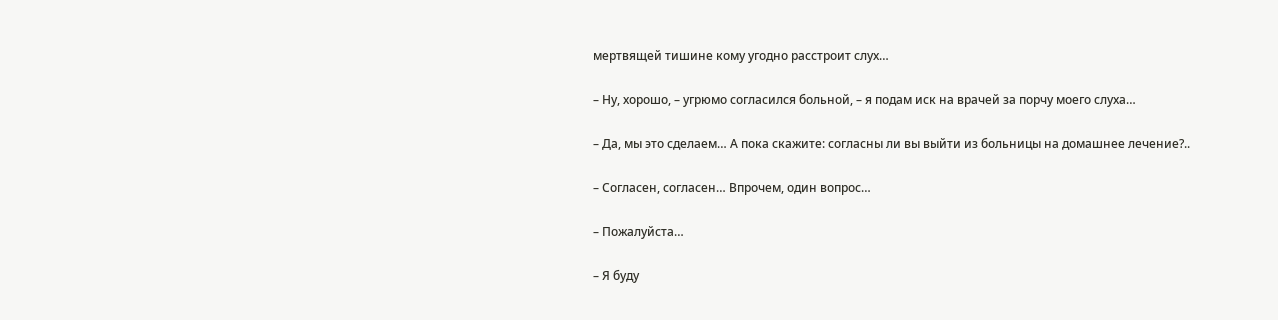мертвящей тишине кому угодно расстроит слух…

– Ну, хорошо, – угрюмо согласился больной, – я подам иск на врачей за порчу моего слуха…

– Да, мы это сделаем… А пока скажите: согласны ли вы выйти из больницы на домашнее лечение?..

– Согласен, согласен… Впрочем, один вопрос…

– Пожалуйста…

– Я буду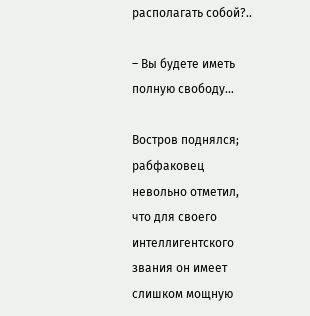располагать собой?..

– Вы будете иметь полную свободу…

Востров поднялся; рабфаковец невольно отметил, что для своего интеллигентского звания он имеет слишком мощную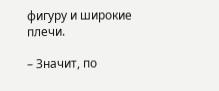фигуру и широкие плечи.

– Значит, по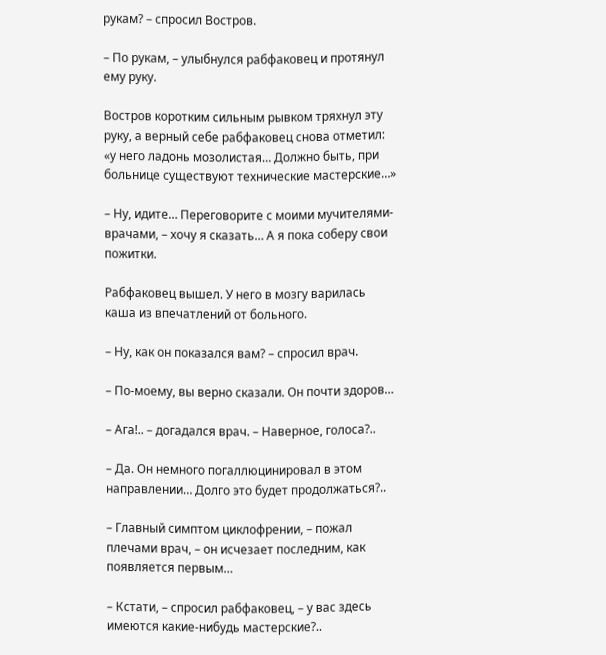рукам? – спросил Востров.

– По рукам, – улыбнулся рабфаковец и протянул ему руку.

Востров коротким сильным рывком тряхнул эту руку, а верный себе рабфаковец снова отметил: «у него ладонь мозолистая… Должно быть, при больнице существуют технические мастерские…»

– Ну, идите… Переговорите с моими мучителями-врачами, – хочу я сказать… А я пока соберу свои пожитки.

Рабфаковец вышел. У него в мозгу варилась каша из впечатлений от больного.

– Ну, как он показался вам? – спросил врач.

– По-моему, вы верно сказали. Он почти здоров…

– Ага!.. – догадался врач. – Наверное, голоса?..

– Да. Он немного погаллюцинировал в этом направлении… Долго это будет продолжаться?..

– Главный симптом циклофрении, – пожал плечами врач, – он исчезает последним, как появляется первым…

– Кстати, – спросил рабфаковец, – у вас здесь имеются какие-нибудь мастерские?..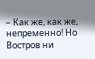– Как же, как же, непременно! Но Востров ни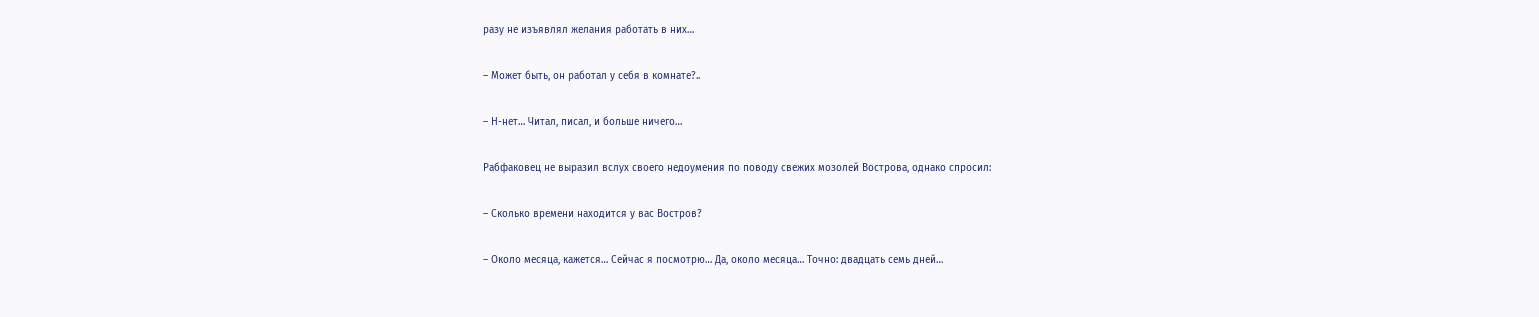разу не изъявлял желания работать в них…

– Может быть, он работал у себя в комнате?..

– Н-нет… Читал, писал, и больше ничего…

Рабфаковец не выразил вслух своего недоумения по поводу свежих мозолей Вострова, однако спросил:

– Сколько времени находится у вас Востров?

– Около месяца, кажется… Сейчас я посмотрю… Да, около месяца… Точно: двадцать семь дней…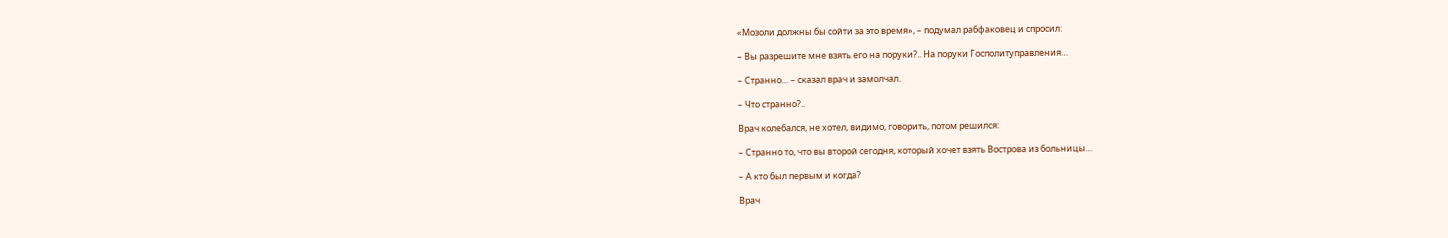«Мозоли должны бы сойти за это время», – подумал рабфаковец и спросил:

– Вы разрешите мне взять его на поруки?.. На поруки Госполитуправления…

– Странно… – сказал врач и замолчал.

– Что странно?..

Врач колебался, не хотел, видимо, говорить, потом решился:

– Странно то, что вы второй сегодня, который хочет взять Вострова из больницы…

– А кто был первым и когда?

Врач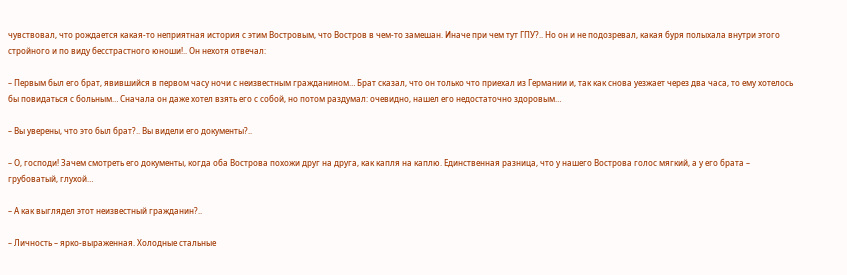чувствовал, что рождается какая-то неприятная история с этим Востровым, что Востров в чем-то замешан. Иначе при чем тут ГПУ?.. Но он и не подозревал, какая буря полыхала внутри этого стройного и по виду бесстрастного юноши!.. Он нехотя отвечал:

– Первым был его брат, явившийся в первом часу ночи с неизвестным гражданином… Брат сказал, что он только что приехал из Германии и, так как снова уезжает через два часа, то ему хотелось бы повидаться с больным… Сначала он даже хотел взять его с собой, но потом раздумал: очевидно, нашел его недостаточно здоровым…

– Вы уверены, что это был брат?.. Вы видели его документы?..

– О, господи! Зачем смотреть его документы, когда оба Вострова похожи друг на друга, как капля на каплю. Единственная разница, что у нашего Вострова голос мягкий, а у его брата – грубоватый, глухой…

– А как выглядел этот неизвестный гражданин?..

– Личность – ярко-выраженная. Холодные стальные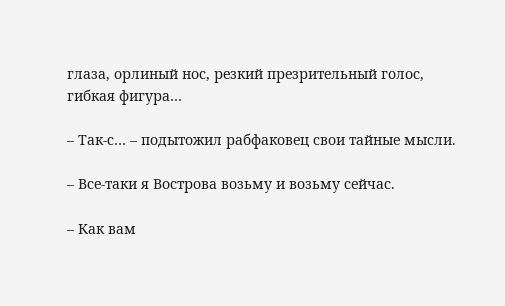глаза, орлиный нос, резкий презрительный голос, гибкая фигура…

– Так-с… – подытожил рабфаковец свои тайные мысли.

– Все-таки я Вострова возьму и возьму сейчас.

– Как вам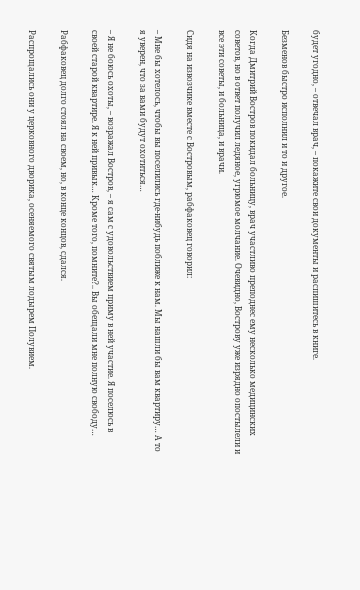будет угодно, – отвечал врач, – покажите свои документы и распишитесь в книге.

Безменов быстро исполнил и то и другое.

Когда Дмитрий Востров покидал больницу, врач участливо преподнес ему несколько медицинских советов, но в ответ получил ледяное, угрюмое молчание. Очевидно, Вострову уже изрядно опостылели и все эти советы, и больница, и врачи.

Сидя на извозчике вместе с Востровым, рабфаковец говорил:

– Мне бы хотелось, чтобы вы поселились где-нибудь поближе к нам. Мы нашли бы вам квартиру… А то я уверен, что за вами будут охотиться…

– Я не боюсь охоты, – возражал Востров, – я сам с удовольствием приму в ней участие. Я поселюсь в своей старой квартире. Я к ней привык… Кроме того, помните?.. Вы обещали мне полную свободу…

Рабфаковец долго стоял на своем, но, в конце концов, сдался.

Распрощались они у церковного дворика, осеняемого святым лодырем Полувием.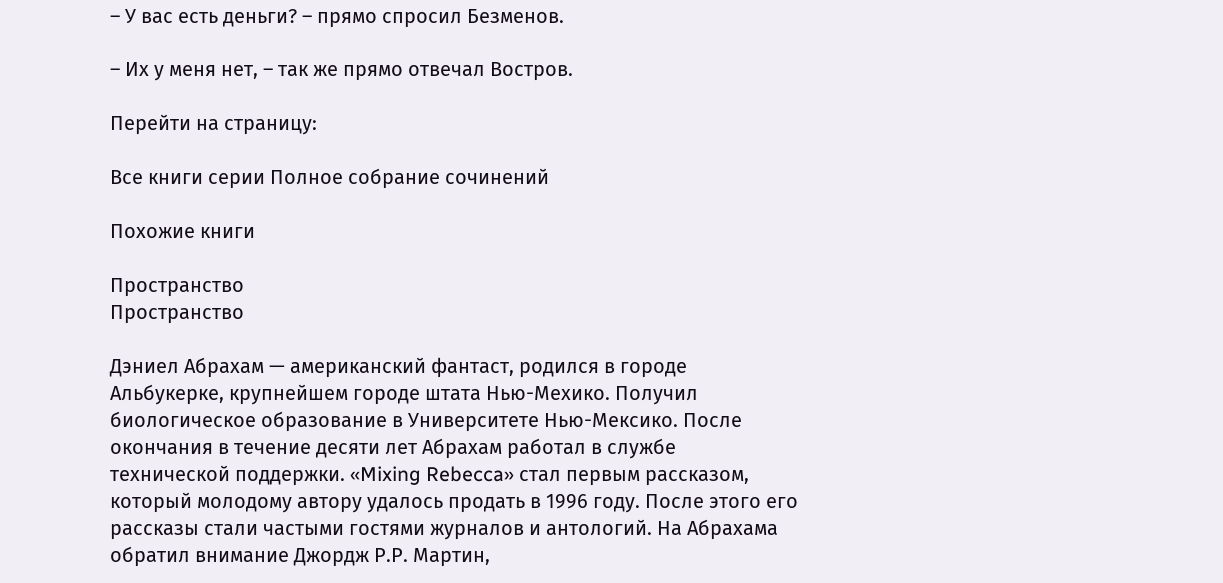– У вас есть деньги? – прямо спросил Безменов.

– Их у меня нет, – так же прямо отвечал Востров.

Перейти на страницу:

Все книги серии Полное собрание сочинений

Похожие книги

Пространство
Пространство

Дэниел Абрахам — американский фантаст, родился в городе Альбукерке, крупнейшем городе штата Нью-Мехико. Получил биологическое образование в Университете Нью-Мексико. После окончания в течение десяти лет Абрахам работал в службе технической поддержки. «Mixing Rebecca» стал первым рассказом, который молодому автору удалось продать в 1996 году. После этого его рассказы стали частыми гостями журналов и антологий. На Абрахама обратил внимание Джордж Р.Р. Мартин,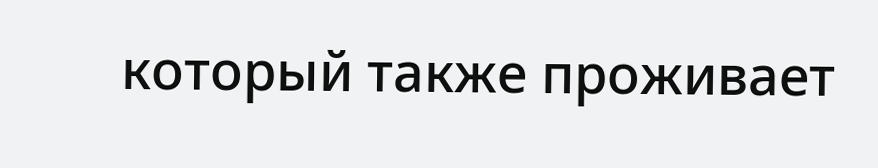который также проживает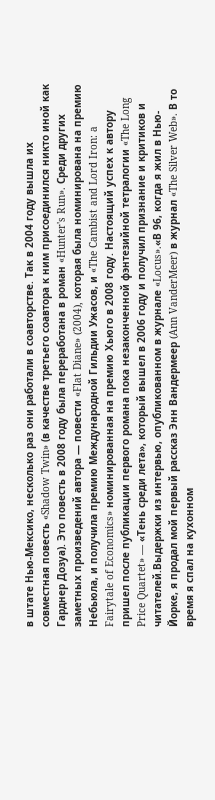в штате Нью-Мексико, несколько раз они работали в соавторстве. Так в 2004 году вышла их совместная повесть «Shadow Twin» (в качестве третьего соавтора к ним присоединился никто иной как Гарднер Дозуа). Это повесть в 2008 году была переработана в роман «Hunter's Run». Среди других заметных произведений автора — повести «Flat Diane» (2004), которая была номинирована на премию Небьюла, и получила премию Международной Гильдии Ужасов, и «The Cambist and Lord Iron: a Fairytale of Economics» номинированная на премию Хьюго в 2008 году. Настоящий успех к автору пришел после публикации первого романа пока незаконченной фэнтезийной тетралогии «The Long Price Quartet» — «Тень среди лета», который вышел в 2006 году и получил признание и критиков и читателей.Выдержки из интервью, опубликованном в журнале «Locus».«В 96, когда я жил в Нью-Йорке, я продал мой первый рассказ Энн Вандермеер (Ann VanderMeer) в журнал «The Silver Web». В то время я спал на кухонном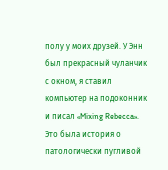полу у моих друзей. У Энн был прекрасный чуланчик с окном, я ставил компьютер на подоконник и писал «Mixing Rebecca». Это была история о патологически пугливой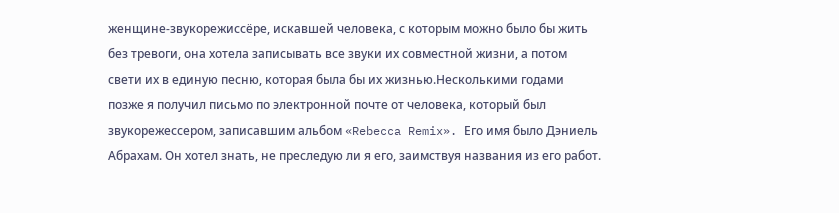женщине-звукорежиссёре, искавшей человека, с которым можно было бы жить без тревоги, она хотела записывать все звуки их совместной жизни, а потом свети их в единую песню, которая была бы их жизнью.Несколькими годами позже я получил письмо по электронной почте от человека, который был звукорежессером, записавшим альбом «Rebecca Remix». Его имя было Дэниель Абрахам. Он хотел знать, не преследую ли я его, заимствуя названия из его работ.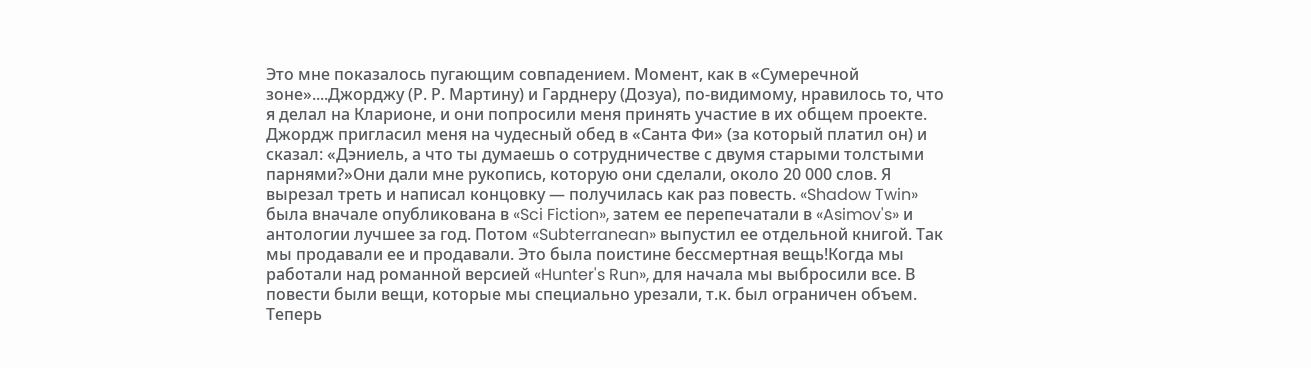Это мне показалось пугающим совпадением. Момент, как в «Сумеречной зоне»....Джорджу (Р. Р. Мартину) и Гарднеру (Дозуа), по-видимому, нравилось то, что я делал на Кларионе, и они попросили меня принять участие в их общем проекте. Джордж пригласил меня на чудесный обед в «Санта Фи» (за который платил он) и сказал: «Дэниель, а что ты думаешь о сотрудничестве с двумя старыми толстыми парнями?»Они дали мне рукопись, которую они сделали, около 20 000 слов. Я вырезал треть и написал концовку — получилась как раз повесть. «Shadow Twin» была вначале опубликована в «Sci Fiction», затем ее перепечатали в «Asimov's» и антологии лучшее за год. Потом «Subterranean» выпустил ее отдельной книгой. Так мы продавали ее и продавали. Это была поистине бессмертная вещь!Когда мы работали над романной версией «Hunter's Run», для начала мы выбросили все. В повести были вещи, которые мы специально урезали, т.к. был ограничен объем. Теперь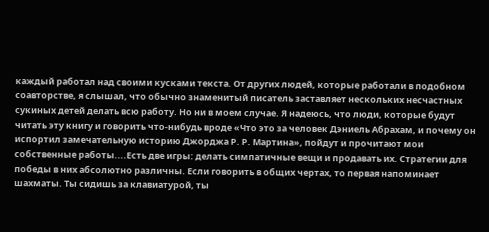каждый работал над своими кусками текста. От других людей, которые работали в подобном соавторстве, я слышал, что обычно знаменитый писатель заставляет нескольких несчастных сукиных детей делать всю работу. Но ни в моем случае. Я надеюсь, что люди, которые будут читать эту книгу и говорить что-нибудь вроде «Что это за человек Дэниель Абрахам, и почему он испортил замечательную историю Джорджа Р. Р. Мартина», пойдут и прочитают мои собственные работы....Есть две игры: делать симпатичные вещи и продавать их. Стратегии для победы в них абсолютно различны. Если говорить в общих чертах, то первая напоминает шахматы. Ты сидишь за клавиатурой, ты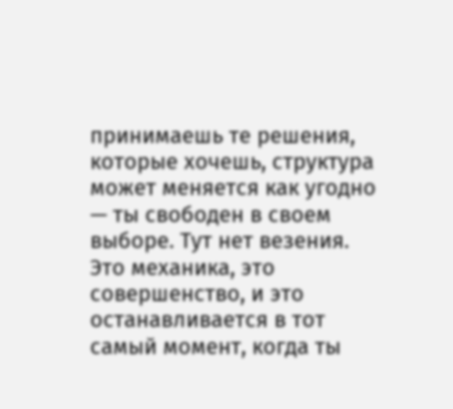принимаешь те решения, которые хочешь, структура может меняется как угодно — ты свободен в своем выборе. Тут нет везения. Это механика, это совершенство, и это останавливается в тот самый момент, когда ты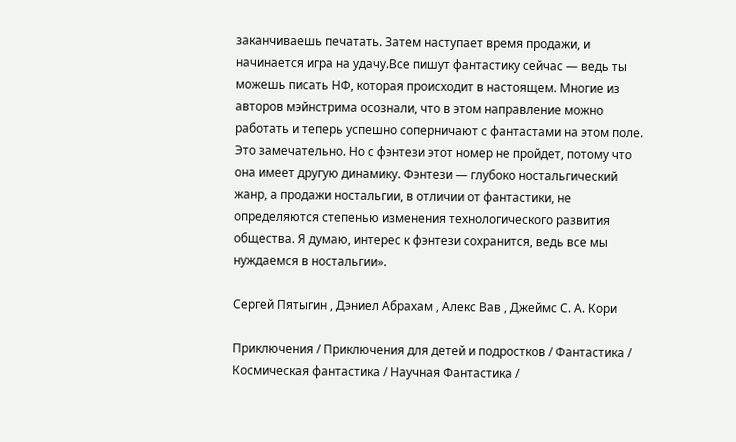заканчиваешь печатать. Затем наступает время продажи, и начинается игра на удачу.Все пишут фантастику сейчас — ведь ты можешь писать НФ, которая происходит в настоящем. Многие из авторов мэйнстрима осознали, что в этом направление можно работать и теперь успешно соперничают с фантастами на этом поле. Это замечательно. Но с фэнтези этот номер не пройдет, потому что она имеет другую динамику. Фэнтези — глубоко ностальгический жанр, а продажи ностальгии, в отличии от фантастики, не определяются степенью изменения технологического развития общества. Я думаю, интерес к фэнтези сохранится, ведь все мы нуждаемся в ностальгии».

Сергей Пятыгин , Дэниел Абрахам , Алекс Вав , Джеймс С. А. Кори

Приключения / Приключения для детей и подростков / Фантастика / Космическая фантастика / Научная Фантастика /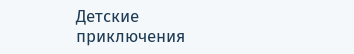Детские приключения